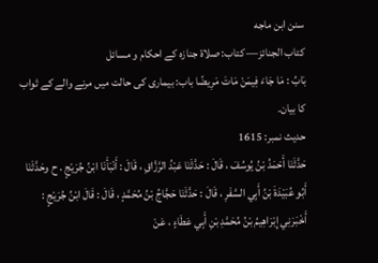سنن ابن ماجه
كتاب الجنائز— کتاب: صلاۃ جنازہ کے احکام و مسائل
بَابُ : مَا جَاءَ فِيمَنْ مَاتَ مَرِيضًا باب: بیماری کی حالت میں مرنے والے کے ثواب کا بیان۔
حدیث نمبر: 1615
حَدَّثَنَا أَحْمَدُ بْنُ يُوسُفَ ، قَالَ : حَدَّثَنَا عَبْدُ الرَّزَّاقِ ، قَالَ : أَنْبَأَنَا ابْنُ جُرَيْجٍ . ح وحَدَّثَنَا أَبُو عُبَيْدَةَ بْنُ أَبِي السَّفَرِ ، قَالَ : حَدَّثَنَا حَجَّاجُ بْنُ مُحَمَّدٍ ، قَالَ : قَالَ ابْنُ جُرَيْجٍ : أَخْبَرَنِي إِبْرَاهِيمُ بْنُ مُحَمَّدِ بْنِ أَبِي عَطَاءٍ ، عَنْ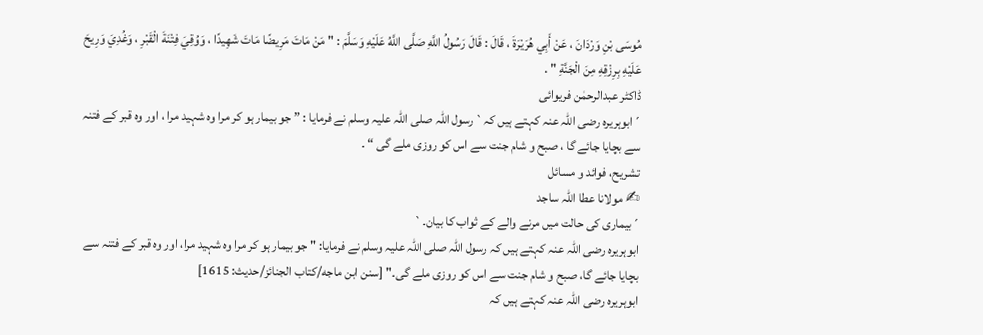مُوسَى بْنِ وَرْدَانَ ، عَنْ أَبِي هُرَيْرَةَ ، قَالَ : قَالَ رَسُولُ اللَّهِ صَلَّى اللَّهُ عَلَيْهِ وَسَلَّمَ : " مَنْ مَاتَ مَرِيضًا مَاتَ شَهِيدًا ، وَوُقِيَ فِتْنَةَ الْقَبْرِ ، وَغُدِيَ وَرِيحَ عَلَيْهِ بِرِزْقِهِ مِنَ الْجَنَّةِ " .
ڈاکٹر عبدالرحمٰن فریوائی
´ابوہریرہ رضی اللہ عنہ کہتے ہیں کہ` رسول اللہ صلی اللہ علیہ وسلم نے فرمایا : ” جو بیمار ہو کر مرا وہ شہید مرا ، اور وہ قبر کے فتنہ سے بچایا جائے گا ، صبح و شام جنت سے اس کو روزی ملے گی “ ۔
تشریح، فوائد و مسائل
✍ مولانا عطا اللہ ساجد
´بیماری کی حالت میں مرنے والے کے ثواب کا بیان۔`
ابوہریرہ رضی اللہ عنہ کہتے ہیں کہ رسول اللہ صلی اللہ علیہ وسلم نے فرمایا: " جو بیمار ہو کر مرا وہ شہید مرا، اور وہ قبر کے فتنہ سے بچایا جائے گا، صبح و شام جنت سے اس کو روزی ملے گی۔" [سنن ابن ماجه/كتاب الجنائز/حدیث: 1615]
ابوہریرہ رضی اللہ عنہ کہتے ہیں کہ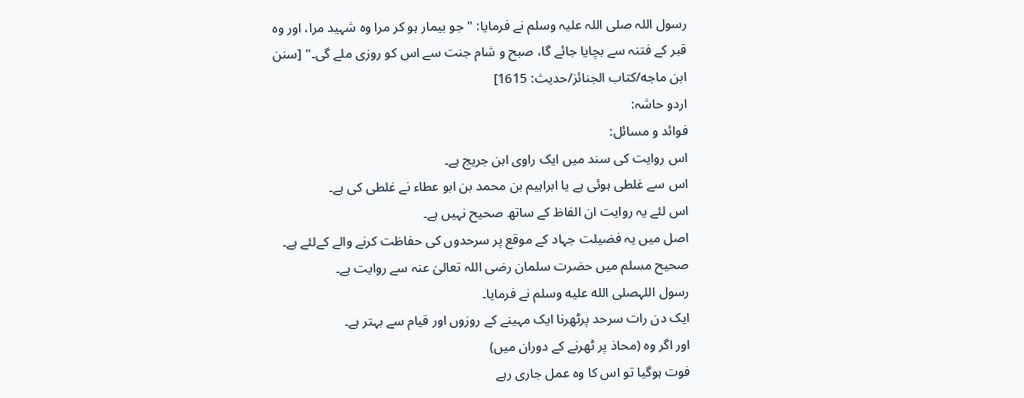رسول اللہ صلی اللہ علیہ وسلم نے فرمایا: " جو بیمار ہو کر مرا وہ شہید مرا، اور وہ قبر کے فتنہ سے بچایا جائے گا، صبح و شام جنت سے اس کو روزی ملے گی۔" [سنن ابن ماجه/كتاب الجنائز/حدیث: 1615]
اردو حاشہ:
فوائد و مسائل:
اس روایت کی سند میں ایک راوی ابن جریج ہے۔
اس سے غلطی ہوئی ہے یا ابراہیم بن محمد بن ابو عطاء نے غلطی کی ہے۔
اس لئے یہ روایت ان الفاظ کے ساتھ صحیح نہیں ہے۔
اصل میں یہ فضیلت جہاد کے موقع پر سرحدوں کی حفاظت کرنے والے کےلئے ہے۔
صحیح مسلم میں حضرت سلمان رضی اللہ تعالیٰ عنہ سے روایت ہے۔
رسول اللہصلى الله عليه وسلم نے فرمایا۔
ایک دن رات سرحد پرٹھرنا ایک مہینے کے روزوں اور قیام سے بہتر ہے۔
اور اگر وہ (محاذ پر ٹھرنے کے دوران میں)
فوت ہوگیا تو اس کا وہ عمل جاری رہے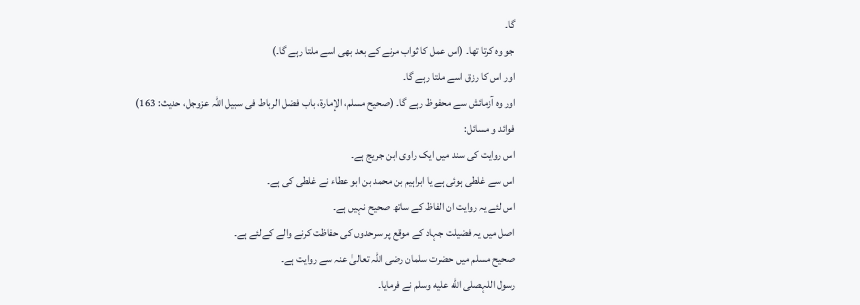گا۔
جو وہ کرتا تھا۔ (اس عمل کا ثواب مرنے کے بعد بھی اسے ملتا رہے گا۔)
اور اس کا رزق اسے ملتا رہے گا۔
اور وہ آزمائش سے محفوظ رہے گا۔ (صحیح مسلم، الإمارۃ، باب فضل الرباط فی سبیل اللہ عزوجل، حدیث: 163)
فوائد و مسائل:
اس روایت کی سند میں ایک راوی ابن جریج ہے۔
اس سے غلطی ہوئی ہے یا ابراہیم بن محمد بن ابو عطاء نے غلطی کی ہے۔
اس لئے یہ روایت ان الفاظ کے ساتھ صحیح نہیں ہے۔
اصل میں یہ فضیلت جہاد کے موقع پر سرحدوں کی حفاظت کرنے والے کےلئے ہے۔
صحیح مسلم میں حضرت سلمان رضی اللہ تعالیٰ عنہ سے روایت ہے۔
رسول اللہصلى الله عليه وسلم نے فرمایا۔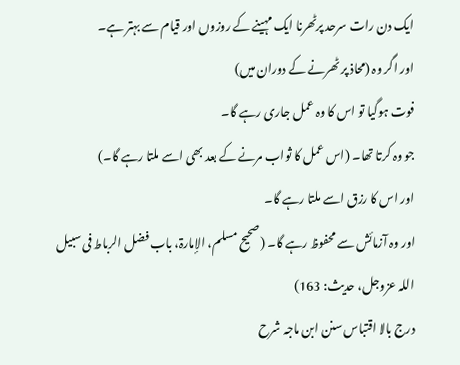ایک دن رات سرحد پرٹھرنا ایک مہینے کے روزوں اور قیام سے بہتر ہے۔
اور اگر وہ (محاذ پر ٹھرنے کے دوران میں)
فوت ہوگیا تو اس کا وہ عمل جاری رہے گا۔
جو وہ کرتا تھا۔ (اس عمل کا ثواب مرنے کے بعد بھی اسے ملتا رہے گا۔)
اور اس کا رزق اسے ملتا رہے گا۔
اور وہ آزمائش سے محفوظ رہے گا۔ (صحیح مسلم، الإمارۃ، باب فضل الرباط فی سبیل اللہ عزوجل، حدیث: 163)
درج بالا اقتباس سنن ابن ماجہ شرح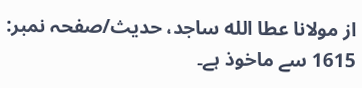از مولانا عطا الله ساجد، حدیث/صفحہ نمبر: 1615 سے ماخوذ ہے۔